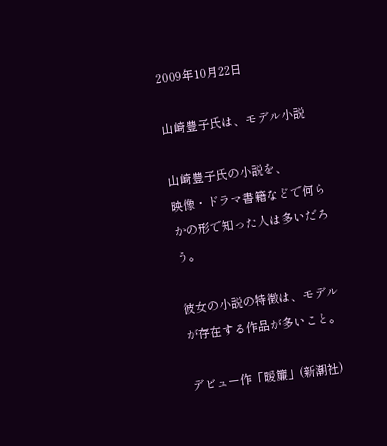2009年10月22日

山崎豊子氏は、モデル小説

山崎豊子氏の小説を、
映像・ドラマ書籍などで何らかの形で知った人は多いだろう。

彼女の小説の特徴は、モデルが存在する作品が多いこと。

デビュー作「暖簾」(新潮社)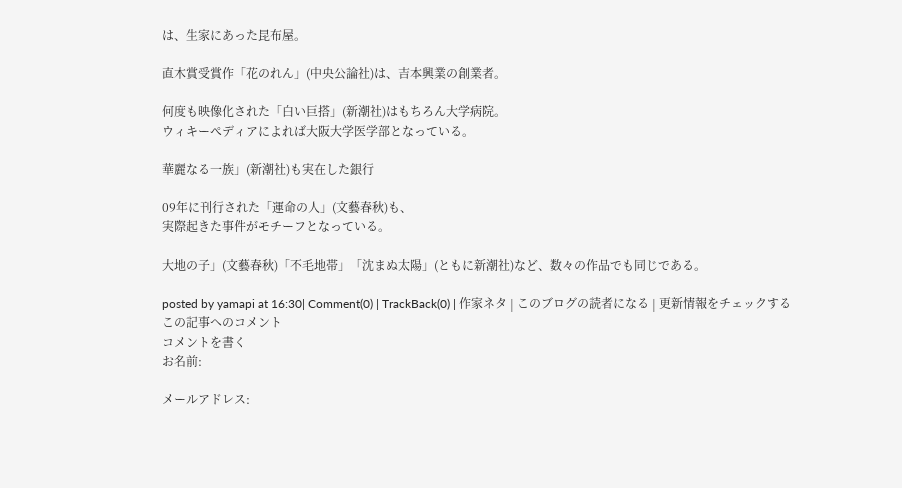は、生家にあった昆布屋。

直木賞受賞作「花のれん」(中央公論社)は、吉本興業の創業者。

何度も映像化された「白い巨搭」(新潮社)はもちろん大学病院。
ウィキーぺディアによれば大阪大学医学部となっている。

華麗なる一族」(新潮社)も実在した銀行

09年に刊行された「運命の人」(文藝春秋)も、
実際起きた事件がモチーフとなっている。

大地の子」(文藝春秋)「不毛地帯」「沈まぬ太陽」(ともに新潮社)など、数々の作品でも同じである。

posted by yamapi at 16:30| Comment(0) | TrackBack(0) | 作家ネタ | このブログの読者になる | 更新情報をチェックする
この記事へのコメント
コメントを書く
お名前:

メールアドレス: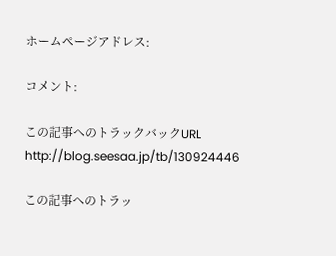ホームページアドレス:

コメント:

この記事へのトラックバックURL
http://blog.seesaa.jp/tb/130924446

この記事へのトラッ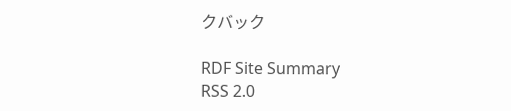クバック

RDF Site Summary
RSS 2.0